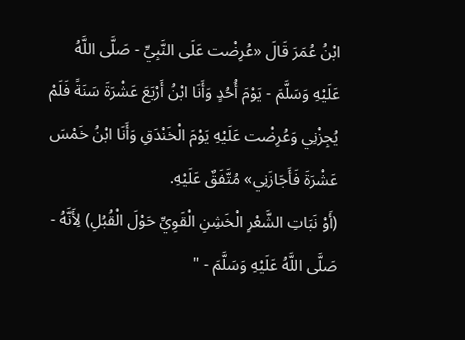ابْنُ عُمَرَ قَالَ «عُرِضْت عَلَى النَّبِيِّ - صَلَّى اللَّهُ عَلَيْهِ وَسَلَّمَ - يَوْمَ أُحُدٍ وَأَنَا ابْنُ أَرْبَعَ عَشْرَةَ سَنَةً فَلَمْ يُجِزْنِي وَعُرِضْت عَلَيْهِ يَوْمَ الْخَنْدَقِ وَأَنَا ابْنُ خَمْسَ عَشْرَةَ فَأَجَازَنِي» مُتَّفَقٌ عَلَيْهِ.
(أَوْ نَبَاتِ الشَّعْرِ الْخَشِنِ الْقَوِيِّ حَوْلَ الْقُبُلِ) لِأَنَّهُ - صَلَّى اللَّهُ عَلَيْهِ وَسَلَّمَ - "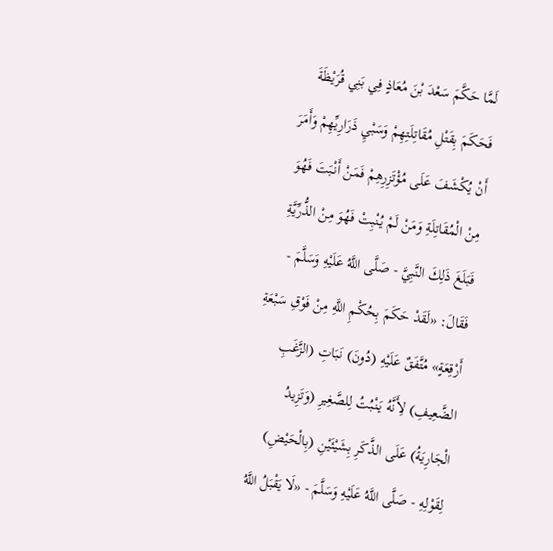لَمَّا حَكَّمَ سَعْدَ بْنَ مُعَاذٍ فِي بَنِي قُرَيْظَةَ فَحَكَمَ بِقَتْلِ مُقَاتِلَتِهِمْ وَسَبْيِ ذَرَارِيِّهِمْ وَأَمَرَ أَنْ يُكْشَفَ عَلَى مُؤْتَزِرِهِمْ فَمَنْ أَنْبَتَ فَهُوَ مِنْ الْمُقَاتِلَةِ وَمَنْ لَمْ يُنْبِتْ فَهُوَ مِنْ الذُّرِّيَّةِ فَبَلَغَ ذَلِكَ النَّبِيَّ - صَلَّى اللَّهُ عَلَيْهِ وَسَلَّمَ - فَقَالَ: «لَقَدْ حَكَمَ بِحُكْمِ اللَّهِ مِنْ فَوْقِ سَبْعَةِ أَرْقِعَةٍ» مُتَّفَقٌ عَلَيْهِ (دُونَ) نَبَاتِ (الزَّغَبِ الضَّعِيفِ) لِأَنَّهُ يَنْبُتُ لِلصَّغِيرِ (وَتَزِيدُ الْجَارِيَةُ) عَلَى الذَّكَرِ بِشَيْئَيْنِ (بِالْحَيْضِ) لِقَوْلِهِ - صَلَّى اللَّهُ عَلَيْهِ وَسَلَّمَ - «لَا يَقْبَلُ اللَّهُ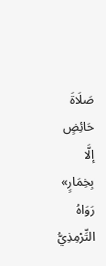صَلَاةَ حَائِضٍ إلَّا بِخِمَارٍ» رَوَاهُ التِّرْمِذِيُّ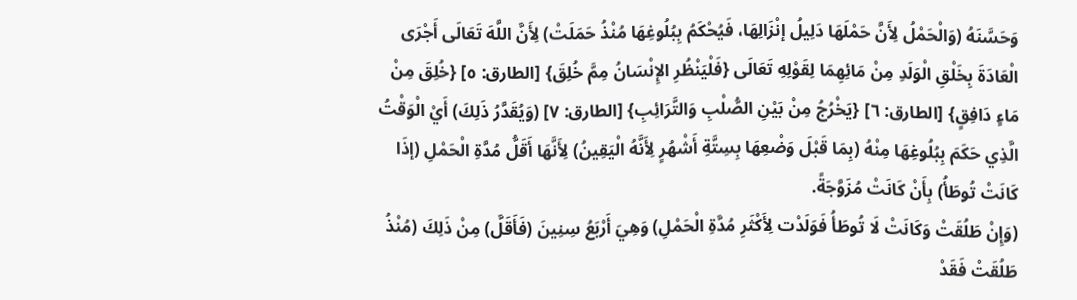وَحَسَّنَهُ (وَالْحَمْلُ لِأَنَّ حَمْلَهَا دَلِيلُ إنْزَالِهَا، فَيُحْكَمُ بِبُلُوغِهَا مُنْذُ حَمَلَتْ) لِأَنَّ اللَّهَ تَعَالَى أَجْرَى الْعَادَةَ بِخَلْقِ الْوَلَدِ مِنْ مَائِهِمَا لِقَوْلِهِ تَعَالَى {فَلْيَنْظُرِ الإِنْسَانُ مِمَّ خُلِقَ} [الطارق: ٥] {خُلِقَ مِنْ مَاءٍ دَافِقٍ} [الطارق: ٦] {يَخْرُجُ مِنْ بَيْنِ الصُّلْبِ وَالتَّرَائِبِ} [الطارق: ٧] (وَيُقَدَّرُ ذَلِكَ) أَيْ الْوَقْتُ الَّذِي حَكَمَ بِبُلُوغِهَا مِنْهُ (بِمَا قَبْلَ وَضْعِهَا بِسِتَّةِ أَشْهُرٍ لِأَنَّهُ الْيَقِينُ) لِأَنَّهَا أَقَلُّ مُدَّةِ الْحَمْلِ (إذَا كَانَتْ تُوطَأُ) بِأَنْ كَانَتْ مُزَوَّجَةً.
(وَإِنْ طَلُقَتْ وَكَانَتْ لَا تُوطَأُ فَوَلَدْت لِأَكْثَرِ مُدَّةِ الْحَمْلِ) وَهِيَ أَرْبَعُ سِنِينَ (فَأَقَلَّ) مِنْ ذَلِكَ (مُنْذُ طَلُقَتْ فَقَدْ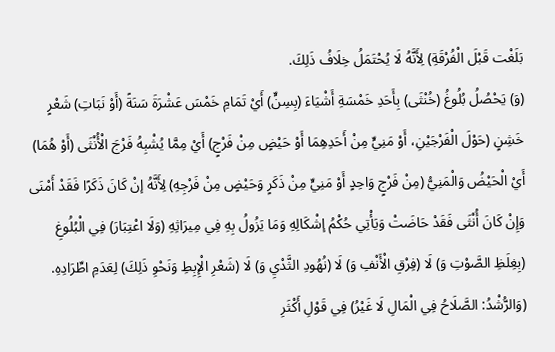بَلَغْت قَبْلَ الْفُرْقَةِ) لِأَنَّهُ لَا يُحْتَمَلُ خِلَافُ ذَلِكَ.
(وَ) يَحْصُلُ بُلُوغُ (خُنْثَى) بِأَحَدِ خَمْسَةِ أَشْيَاءَ (بِسِنٍّ) أَيْ تَمَامِ خَمْسَ عَشْرَةَ سَنَةً (أَوْ نَبَاتِ) شَعْرٍ خَشِنٍ (حَوْلَ الْفَرْجَيْنِ، أَوْ مَنِيٍّ مِنْ أَحَدِهِمَا أَوْ حَيْضٍ مِنْ فَرْجٍ) أَيْ مِمَّا يُشْبِهُ فَرْجَ الْأُنْثَى (أَوْ هُمَا) أَيْ الْحَيْضُ وَالْمَنِيُّ (مِنْ فَرْجٍ وَاحِدٍ أَوْ مَنِيٍّ مِنْ ذَكَرٍ وَحَيْضٍ مِنْ فَرْجِهِ) لِأَنَّهُ إنْ كَانَ ذَكَرًا فَقَدْ أَمْنَى وَإِنْ كَانَ أُنْثَى فَقَدْ حَاضَتْ وَيَأْتِي حُكْمُ إشْكَالِهِ وَمَا يَزُولُ بِهِ فِي مِيرَاثِهِ (وَلَا اعْتِبَارَ) فِي الْبُلُوغِ (بِغِلَظِ الصَّوْتِ وَ) لَا (فِرْقِ الْأَنْفِ وَ) لَا (نُهُودِ الثَّدْيِ وَ) لَا (شَعْرِ الْإِبِطِ وَنَحْوِ ذَلِكَ) لِعَدَمِ اطِّرَادِهِ.
(وَالرُّشْدُ: الصَّلَاحُ فِي الْمَالِ لَا غَيْرُ) فِي قَوْلِ أَكْثَرِ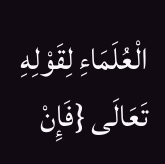الْعُلَمَاءِ لِقَوْلِهِ تَعَالَى {فَإِنْ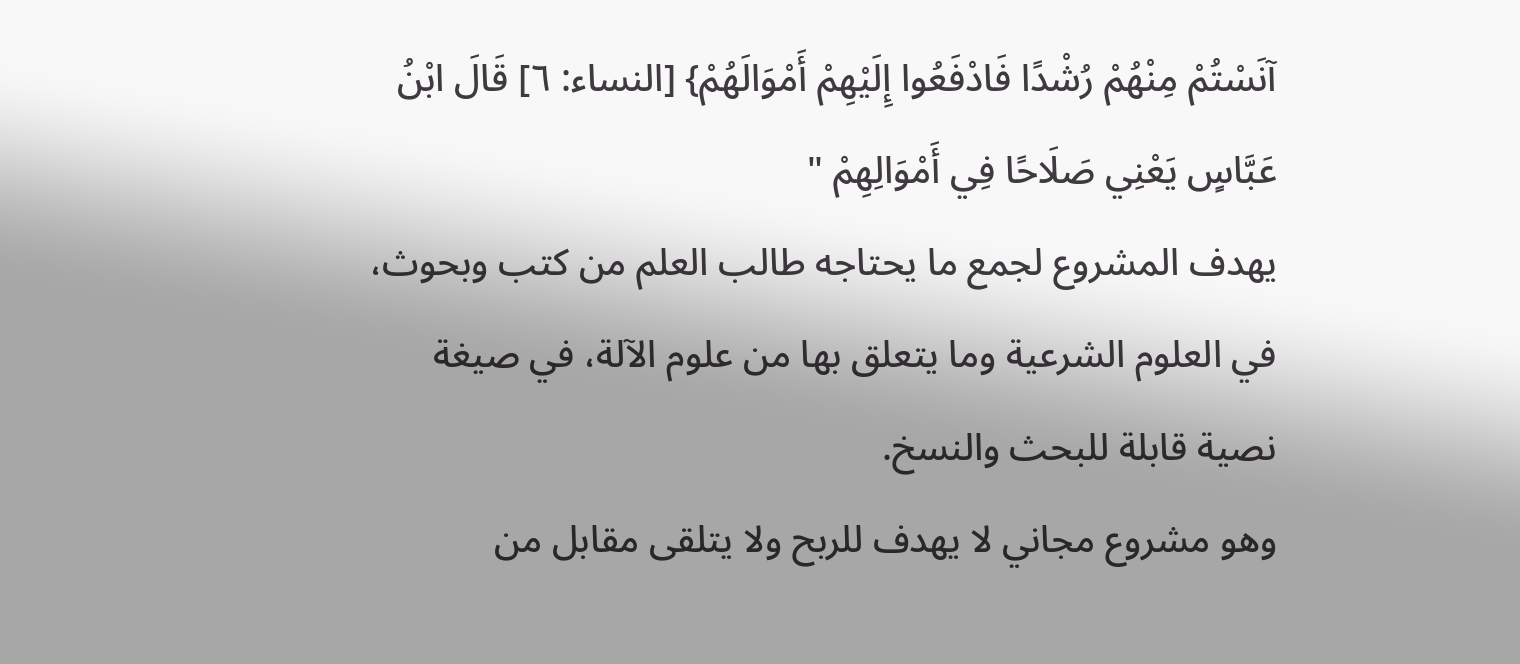آنَسْتُمْ مِنْهُمْ رُشْدًا فَادْفَعُوا إِلَيْهِمْ أَمْوَالَهُمْ} [النساء: ٦] قَالَ ابْنُ عَبَّاسٍ يَعْنِي صَلَاحًا فِي أَمْوَالِهِمْ "
يهدف المشروع لجمع ما يحتاجه طالب العلم من كتب وبحوث، في العلوم الشرعية وما يتعلق بها من علوم الآلة، في صيغة نصية قابلة للبحث والنسخ.
وهو مشروع مجاني لا يهدف للربح ولا يتلقى مقابل من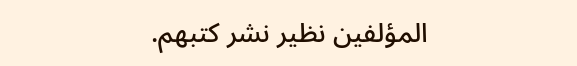المؤلفين نظير نشر كتبهم.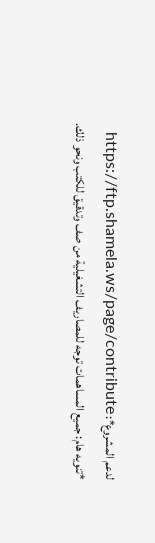لدعم المشروع*: https://ftp.shamela.ws/page/contribute
*تنويه هام: جميع المساهمات توجه للمصاريف التشغيلية من صف وتدقيق للكتب ونحو ذلك.